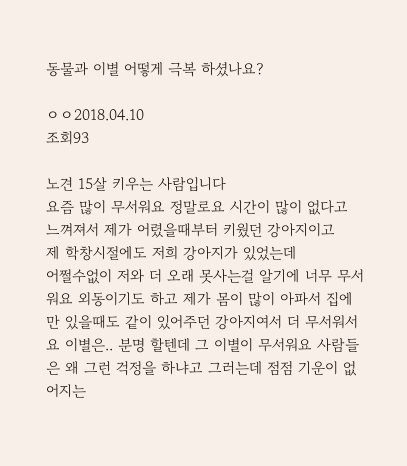동물과 이별 어떻게 극복 하셨나요?

ㅇㅇ2018.04.10
조회93

노견 15살 키우는 사람입니다
요즘 많이 무서워요 정말로요 시간이 많이 없다고 느껴져서 제가 어렸을때부터 키웠던 강아지이고
제 학창시절에도 저희 강아지가 있었는데
어쩔수없이 저와 더 오래 못사는걸 알기에 너무 무서워요 외동이기도 하고 제가 몸이 많이 아파서 집에만 있을때도 같이 있어주던 강아지여서 더 무서워서요 이별은.. 분명 할텐데 그 이별이 무서워요 사람들은 왜 그런 걱정을 하냐고 그러는데 점점 기운이 없어지는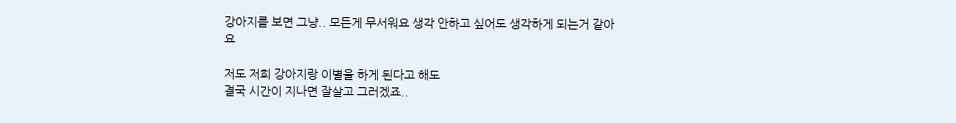강아지를 보면 그냥.. 모든게 무서워요 생각 안하고 싶어도 생각하게 되는거 같아요

저도 저희 강아지랑 이별을 하게 된다고 해도
결국 시간이 지나면 잘살고 그러겠죠..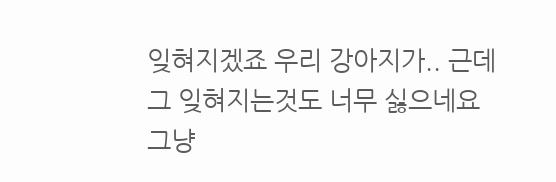잊혀지겠죠 우리 강아지가.. 근데 그 잊혀지는것도 너무 싫으네요 그냥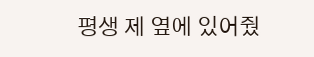평생 제 옆에 있어줬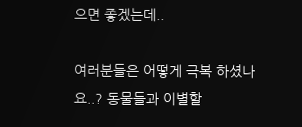으면 좋겠는데..

여러분들은 어떻게 극복 하셨나요..? 동물들과 이별할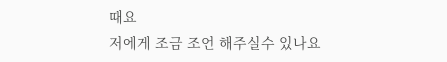때요
저에게 조금 조언 해주실수 있나요